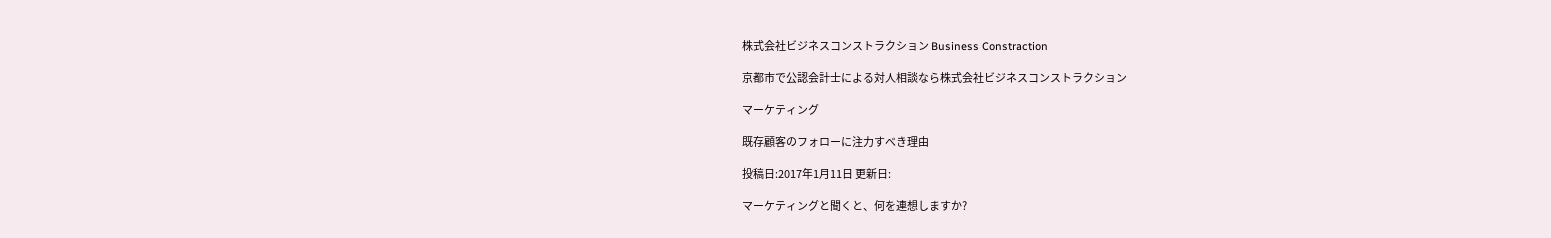株式会社ビジネスコンストラクション Business Constraction

京都市で公認会計士による対人相談なら株式会社ビジネスコンストラクション

マーケティング

既存顧客のフォローに注力すべき理由

投稿日:2017年1月11日 更新日:

マーケティングと聞くと、何を連想しますか?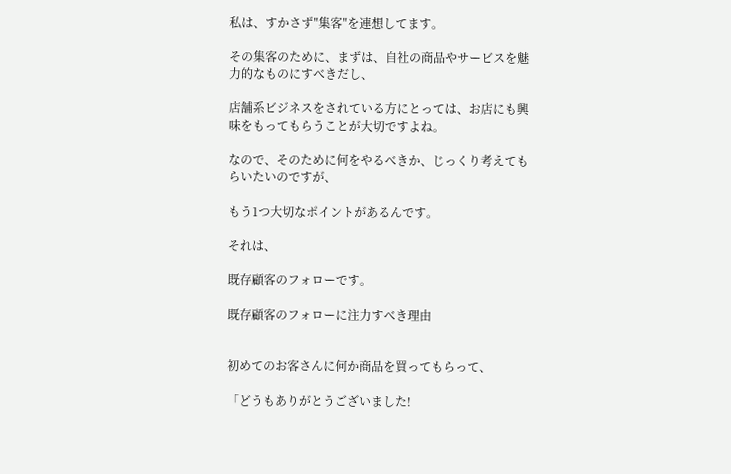私は、すかさず″集客″を連想してます。

その集客のために、まずは、自社の商品やサービスを魅力的なものにすべきだし、

店舗系ビジネスをされている方にとっては、お店にも興味をもってもらうことが大切ですよね。

なので、そのために何をやるべきか、じっくり考えてもらいたいのですが、

もう1つ大切なポイントがあるんです。

それは、

既存顧客のフォローです。

既存顧客のフォローに注力すべき理由


初めてのお客さんに何か商品を買ってもらって、

「どうもありがとうございました!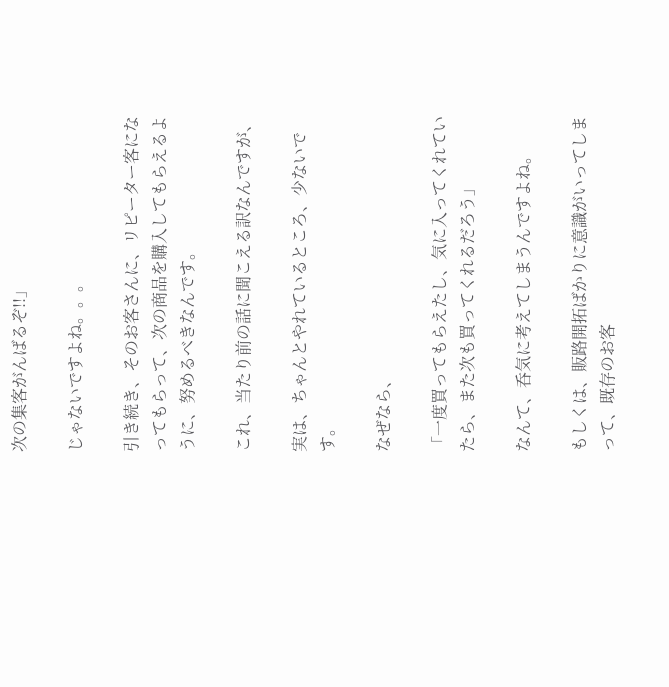次の集客がんばるぞ!!」

じゃないですよね。。。

引き続き、そのお客さんに、リピーター客になってもらって、次の商品を購入してもらえるように、努めるべきなんです。

これ、当たり前の話に聞こえる訳なんですが、

実は、ちゃんとやれているところ、少ないです。

なぜなら、

「一度買ってもらえたし、気に入ってくれていたら、また次も買ってくれるだろう」

なんて、呑気に考えてしまうんですよね。

もしくは、販路開拓ばかりに意識がいってしまって、既存のお客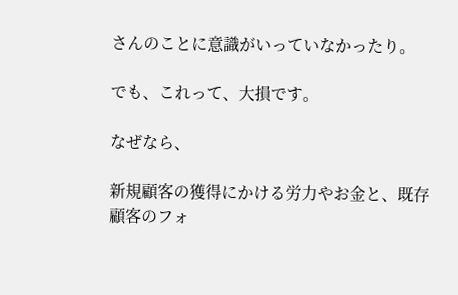さんのことに意識がいっていなかったり。

でも、これって、大損です。

なぜなら、

新規顧客の獲得にかける労力やお金と、既存顧客のフォ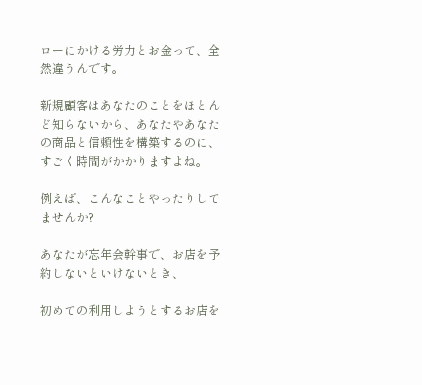ローにかける労力とお金って、全然違うんです。

新規顧客はあなたのことをほとんど知らないから、あなたやあなたの商品と信頼性を構築するのに、すごく時間がかかりますよね。

例えば、こんなことやったりしてませんか?

あなたが忘年会幹事で、お店を予約しないといけないとき、

初めての利用しようとするお店を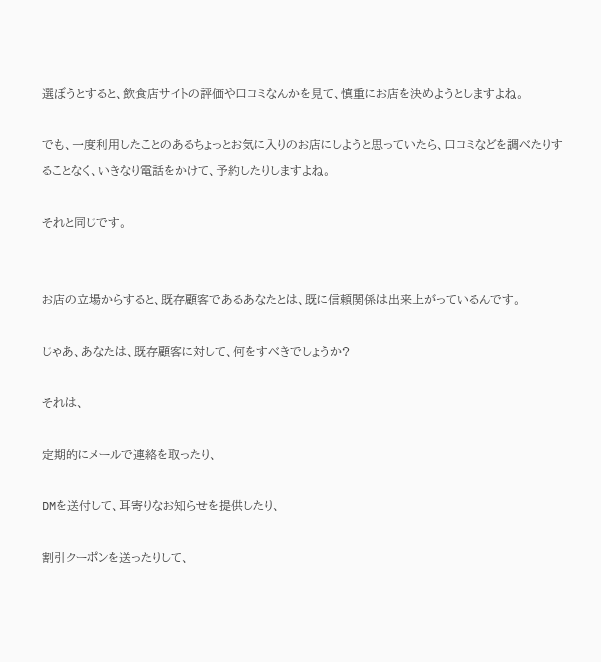選ぼうとすると、飲食店サイトの評価や口コミなんかを見て、慎重にお店を決めようとしますよね。

でも、一度利用したことのあるちょっとお気に入りのお店にしようと思っていたら、口コミなどを調べたりすることなく、いきなり電話をかけて、予約したりしますよね。

それと同じです。


お店の立場からすると、既存顧客であるあなたとは、既に信頼関係は出来上がっているんです。

じゃあ、あなたは、既存顧客に対して、何をすべきでしょうか?

それは、

定期的にメールで連絡を取ったり、

DMを送付して、耳寄りなお知らせを提供したり、

割引クーポンを送ったりして、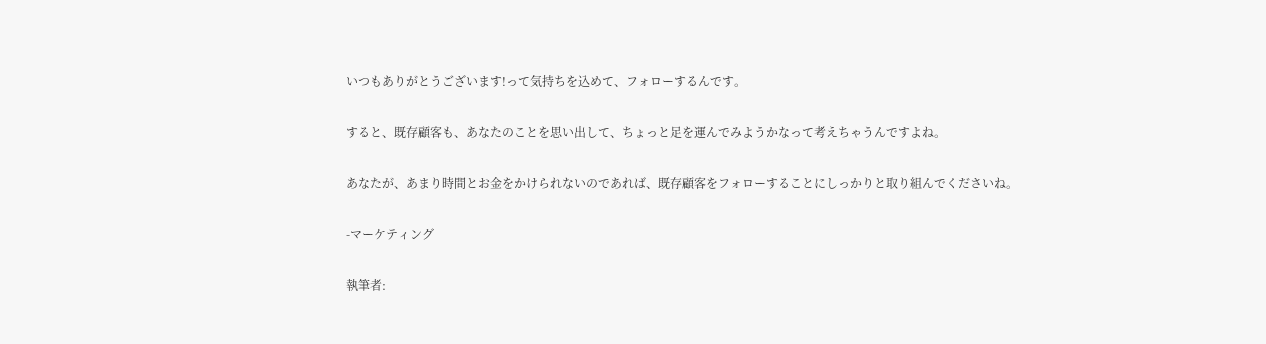いつもありがとうございます!って気持ちを込めて、フォローするんです。

すると、既存顧客も、あなたのことを思い出して、ちょっと足を運んでみようかなって考えちゃうんですよね。

あなたが、あまり時間とお金をかけられないのであれば、既存顧客をフォローすることにしっかりと取り組んでくださいね。

-マーケティング

執筆者: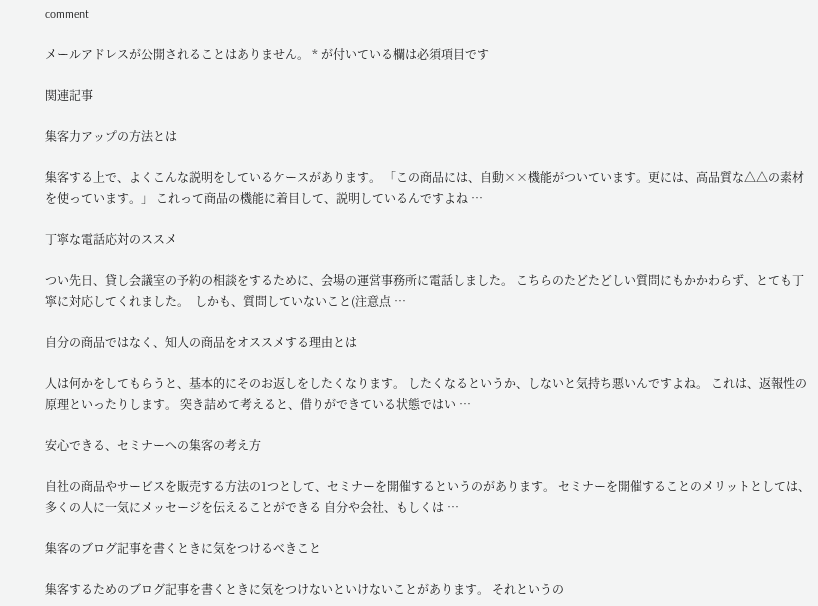comment

メールアドレスが公開されることはありません。 * が付いている欄は必須項目です

関連記事

集客力アップの方法とは

集客する上で、よくこんな説明をしているケースがあります。 「この商品には、自動××機能がついています。更には、高品質な△△の素材を使っています。」 これって商品の機能に着目して、説明しているんですよね …

丁寧な電話応対のススメ

つい先日、貸し会議室の予約の相談をするために、会場の運営事務所に電話しました。 こちらのたどたどしい質問にもかかわらず、とても丁寧に対応してくれました。  しかも、質問していないこと(注意点 …

自分の商品ではなく、知人の商品をオススメする理由とは

人は何かをしてもらうと、基本的にそのお返しをしたくなります。 したくなるというか、しないと気持ち悪いんですよね。 これは、返報性の原理といったりします。 突き詰めて考えると、借りができている状態ではい …

安心できる、セミナーへの集客の考え方

自社の商品やサービスを販売する方法の1つとして、セミナーを開催するというのがあります。 セミナーを開催することのメリットとしては、 多くの人に一気にメッセージを伝えることができる 自分や会社、もしくは …

集客のブログ記事を書くときに気をつけるべきこと

集客するためのブログ記事を書くときに気をつけないといけないことがあります。 それというの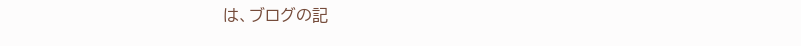は、ブログの記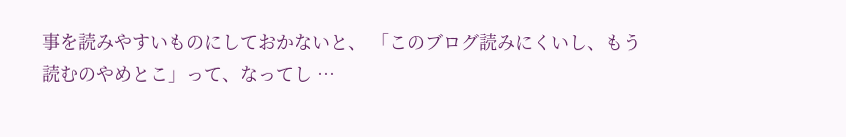事を読みやすいものにしておかないと、 「このブログ読みにくいし、もう読むのやめとこ」って、なってし …